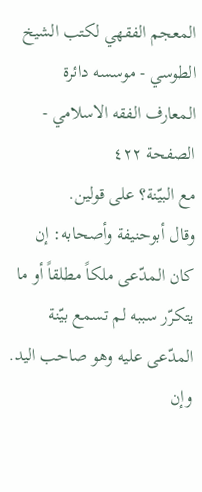المعجم الفقهي لکتب الشيخ الطوسي - موسسه دائرة المعارف الفقه الاسلامي - الصفحة ٤٢٢
مع البيّنة؟ على قولين.
وقال أبوحنيفة وأصحابه: إن كان المدّعى ملكاً مطلقاً أو ما يتكرّر سببه لم تسمع بيّنة المدّعى عليه وهو صاحب اليد. وإن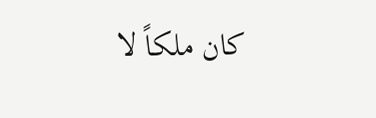كان ملكاً لا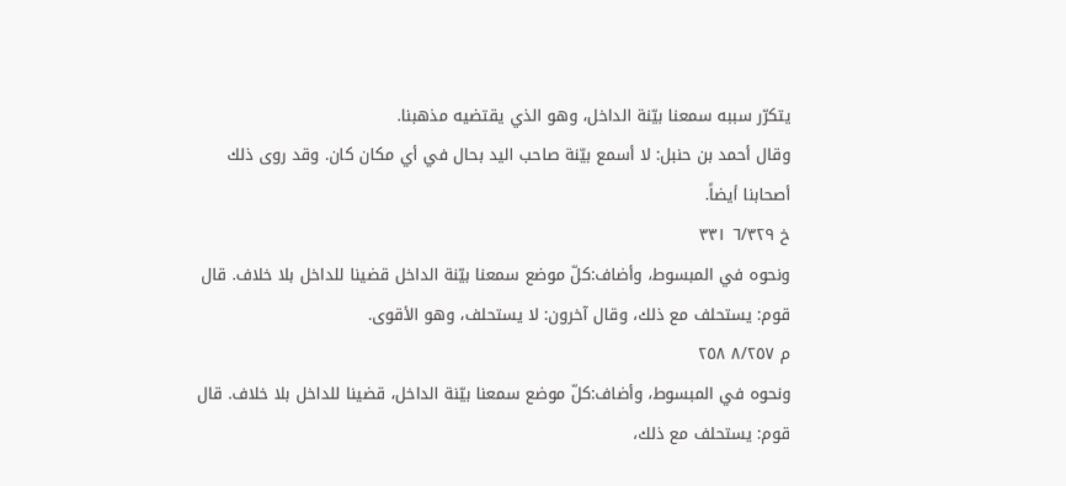يتكرّر سببه سمعنا بيّنة الداخل، وهو الذي يقتضيه مذهبنا.
وقال أحمد بن حنبل: لا أسمع بيّنة صاحب اليد بحال في أي مكان كان. وقد روى ذلك أصحابنا أيضاً.
خ ٦/٣٢٩ ٣٣١
ونحوه في المبسوط، وأضاف:كلّ موضع سمعنا بيّنة الداخل قضينا للداخل بلا خلاف. قال قوم: يستحلف مع ذلك، وقال آخرون: لا يستحلف، وهو الأقوى.
م ٨/٢٥٧ ٢٥٨
ونحوه في المبسوط، وأضاف:كلّ موضع سمعنا بيّنة الداخل، قضينا للداخل بلا خلاف. قال قوم: يستحلف مع ذلك،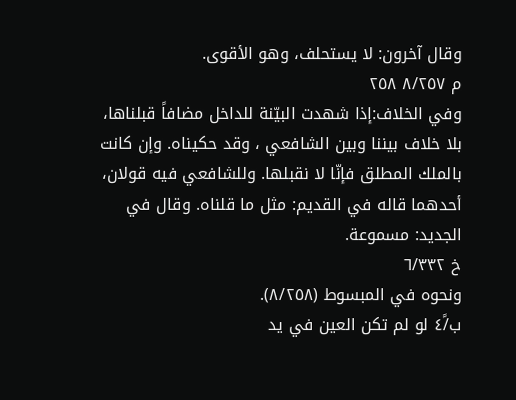وقال آخرون: لا يستحلف، وهو الأقوى.
م ٨/٢٥٧ ٢٥٨
وفي الخلاف:إذا شهدت البيّنة للداخل مضافاً قبلناها، بلا خلاف بيننا وبين الشافعي ، وقد حكيناه. وإن كانت بالملك المطلق فإنّا لا نقبلها. وللشافعي فيه قولان، أحدهما قاله في القديم: مثل ما قلناه. وقال في الجديد: مسموعة.
خ ٦/٣٣٢
ونحوه في المبسوط (٨/٢٥٨).
ب/٤ً لو لم تكن العين في يد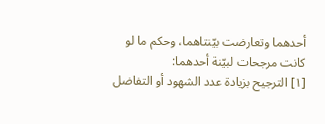أحدهما وتعارضت بيّنتاهما، وحكم ما لو كانت مرجحات لبيّنة أحدهما:
[١] الترجيح بزيادة عدد الشهود أو التفاضل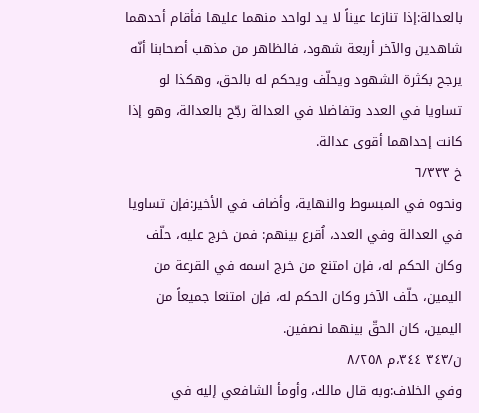بالعدالة:إذا تنازعا عيناً لا يد لواحد منهما عليها فأقام أحدهما شاهدين والآخر أربعة شهود، فالظاهر من مذهب أصحابنا أنّه يرجح بكثرة الشهود ويحلّف ويحكم له بالحق، وهكذا لو تساويا في العدد وتفاضلا في العدالة رجّح بالعدالة، وهو إذا كانت إحداهما أقوى عدالة.
خ ٦/٣٣٣
ونحوه في المبسوط والنهاية، وأضاف في الأخير:فإن تساويا في العدالة وفي العدد، اُقرع بينهم: فمن خرج عليه، حلّف وكان الحكم له، فإن امتنع من خرج اسمه في القرعة من اليمين، حلّف الآخر وكان الحكم له، فإن امتنعا جميعاً من اليمين، كان الحقّ بينهما نصفين.
ن/٣٤٣ ٣٤٤،م ٨/٢٥٨
وفي الخلاف:وبه قال مالك، وأومأ الشافعي إليه في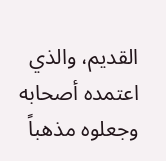القديم، والذي اعتمده أصحابه وجعلوه مذهباً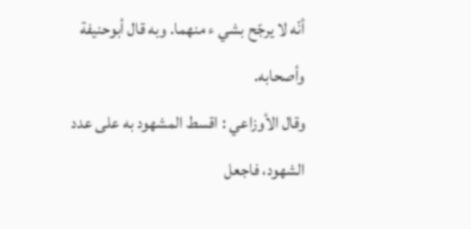أنّه لا يرجّح بشي ء منهما. وبه قال أبوحنيفة وأصحابه.
وقال الأوزاعي : اقسط المشهود به على عدد الشهود، فاجعل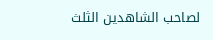لصاحب الشاهدين الثلث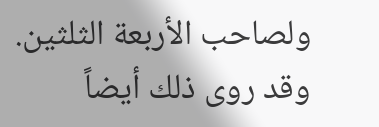ولصاحب الأربعة الثلثين. وقد روى ذلك أيضاً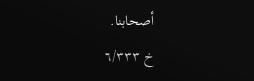أصحابنا.
خ ٦/٣٣٣